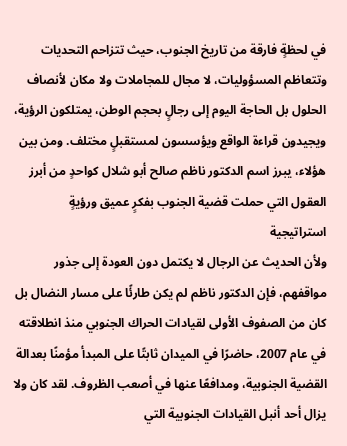في لحظةٍ فارقة من تاريخ الجنوب، حيث تتزاحم التحديات وتتعاظم المسؤوليات، لا مجال للمجاملات ولا مكان لأنصاف الحلول بل الحاجة اليوم إلى رجالٍ بحجم الوطن، يمتلكون الرؤية، ويجيدون قراءة الواقع ويؤسسون لمستقبلٍ مختلف. ومن بين هؤلاء، يبرز اسم الدكتور ناظم صالح أبو شلال كواحدٍ من أبرز العقول التي حملت قضية الجنوب بفكرٍ عميق ورؤيةٍ استراتيجية
ولأن الحديث عن الرجال لا يكتمل دون العودة إلى جذور مواقفهم، فإن الدكتور ناظم لم يكن طارئًا على مسار النضال بل كان من الصفوف الأولى لقيادات الحراك الجنوبي منذ انطلاقته في عام 2007، حاضرًا في الميدان ثابتًا على المبدأ مؤمنًا بعدالة القضية الجنوبية، ومدافعًا عنها في أصعب الظروف. لقد كان ولا يزال أحد أنبل القيادات الجنوبية التي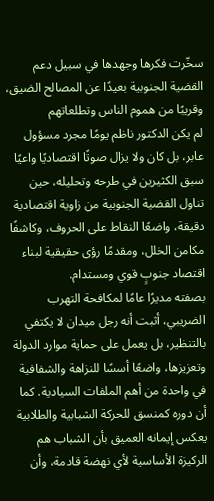سخّرت فكرها وجهدها في سبيل دعم القضية الجنوبية بعيدًا عن المصالح الضيق، وقريبًا من هموم الناس وتطلعاتهم
لم يكن الدكتور ناظم يومًا مجرد مسؤول عابر، بل كان ولا يزال صوتًا اقتصاديًا واعيًا سبق الكثيرين في طرحه وتحليله، حين تناول القضية الجنوبية من زاوية اقتصادية دقيقة، واضعًا النقاط على الحروف، وكاشفًا مكامن الخلل، ومقدمًا رؤى حقيقية لبناء اقتصاد جنوبٍ قوي ومستدام.
بصفته مديرًا عامًا لمكافحة التهرب الضريبي، أثبت أنه رجل ميدان لا يكتفي بالتنظير، بل يعمل على حماية موارد الدولة وتعزيزها، واضعًا أسسًا للنزاهة والشفافية في واحدة من أهم الملفات السيادية. كما أن دوره كمنسق للحركة الشبابية والطلابية يعكس إيمانه العميق بأن الشباب هم الركيزة الأساسية لأي نهضة قادمة، وأن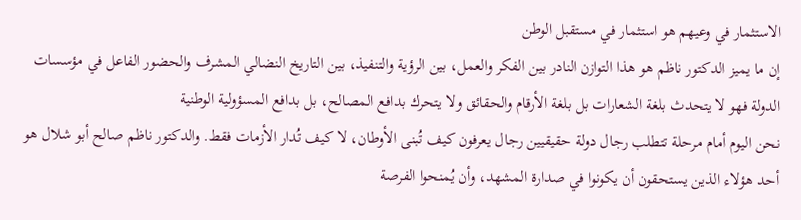الاستثمار في وعيهم هو استثمار في مستقبل الوطن
إن ما يميز الدكتور ناظم هو هذا التوازن النادر بين الفكر والعمل، بين الرؤية والتنفيذ، بين التاريخ النضالي المشرف والحضور الفاعل في مؤسسات الدولة فهو لا يتحدث بلغة الشعارات بل بلغة الأرقام والحقائق ولا يتحرك بدافع المصالح، بل بدافع المسؤولية الوطنية
نحن اليوم أمام مرحلة تتطلب رجال دولة حقيقيين رجال يعرفون كيف تُبنى الأوطان، لا كيف تُدار الأزمات فقط. والدكتور ناظم صالح أبو شلال هو أحد هؤلاء الذين يستحقون أن يكونوا في صدارة المشهد، وأن يُمنحوا الفرصة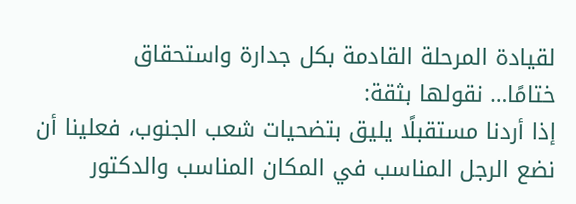لقيادة المرحلة القادمة بكل جدارة واستحقاق
ختامًا… نقولها بثقة:
إذا أردنا مستقبلًا يليق بتضحيات شعب الجنوب، فعلينا أن نضع الرجل المناسب في المكان المناسب والدكتور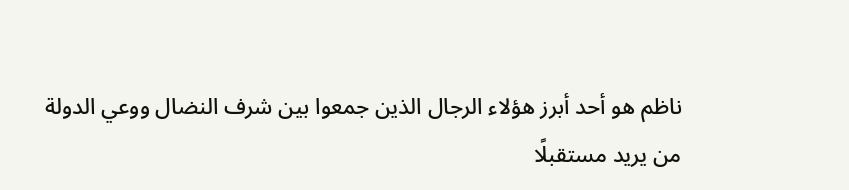ناظم هو أحد أبرز هؤلاء الرجال الذين جمعوا بين شرف النضال ووعي الدولة
من يريد مستقبلًا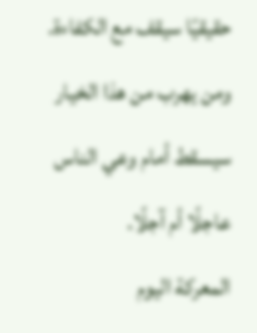حقيقيًا سيقف مع الكفاءة.
ومن يهرب من هذا الخيار سيسقط أمام وعي الناس عاجلًا أم آجلًا.
المعركة اليوم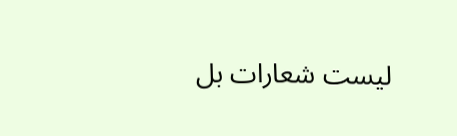ليست شعارات بل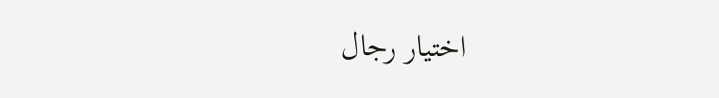اختيار رجال